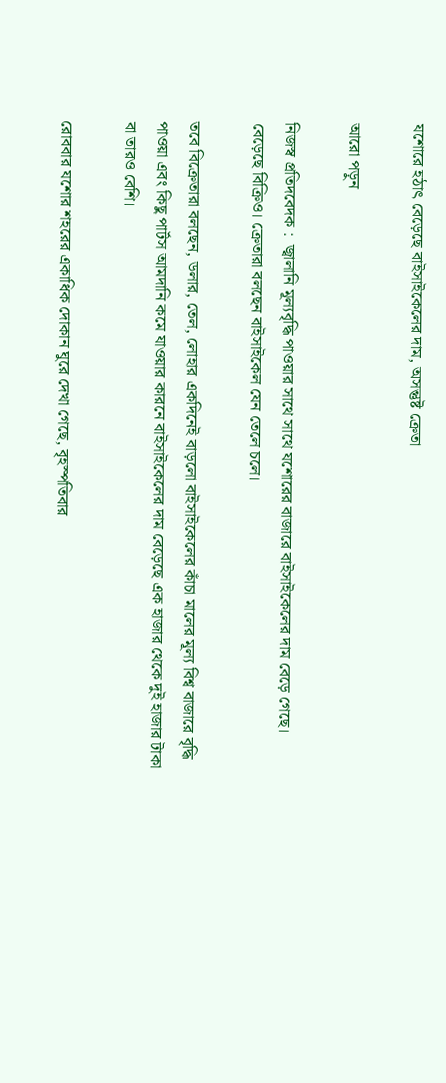যশোরে হঠাৎ বেড়েছে বাইসাইকেলের দাম, অসন্তুষ্ট ক্রেতা

আরো পড়ুন

নিজস্ব প্রতিদবেদক :  জ্বালানি মূল্যবৃদ্ধি পাওয়ার সাথে সাথে যশোরের বাজারে বাইসাইকেলের দাম বেড়ে গেছে। বেড়েছে বিক্রিও। ক্রেতারা বলছেন বাইসাইকেল যেন তেলে চলে।

তবে বিক্রেতারা বলছেন, ডলার, তেল, লোহার একদিনেই বাড়লো বাইসাইকেলের কাঁচা মালের মূল্য বিশ্ব বাজারে বৃদ্ধি পাওয়া এবং কিছু পার্টস আমদানি কমে যাওয়ার কারনে বাইসাইকেলের দাম বেড়েছে এক হাজার থেকে দুই হাজার টাকা বা তারও বেশি।

রোববার যশোর শহরের একাধিক দোকান ঘুরে দেখা গেছে, বৃহস্পতিবার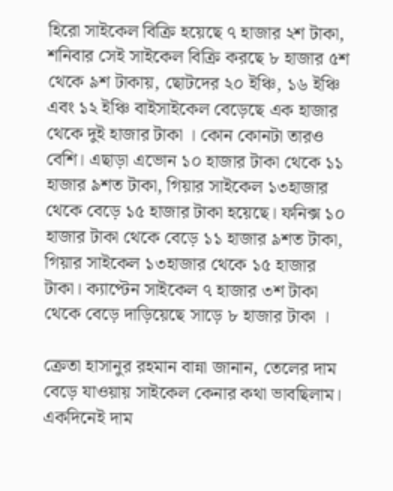হিরো সাইকেল বিক্রি হয়েছে ৭ হাজার ২শ টাকা, শনিবার সেই সাইকেল বিক্রি করছে ৮ হাজার ৫শ থেকে ৯শ টাকায়, ছোটদের ২০ ইঞ্চি, ১৬ ইঞ্চি এবং ১২ ইঞ্চি বাইসাইকেল বেড়েছে এক হাজার থেকে দুই হাজার টাকা । কোন কোনটা তারও বেশি। এছাড়া এভোন ১০ হাজার টাকা থেকে ১১ হাজার ৯শত টাকা, গিয়ার সাইকেল ১৩হাজার থেকে বেড়ে ১৫ হাজার টাকা হয়েছে। ফনিক্স ১০ হাজার টাকা থেকে বেড়ে ১১ হাজার ৯শত টাকা, গিয়ার সাইকেল ১৩হাজার থেকে ১৫ হাজার টাকা। ক্যাপ্টেন সাইকেল ৭ হাজার ৩শ টাকা থেকে বেড়ে দাড়িয়েছে সাড়ে ৮ হাজার টাকা ।

ক্রেতা হাসানুর রহমান বান্না জানান, তেলের দাম বেড়ে যাওয়ায় সাইকেল কেনার কথা ভাবছিলাম। একদিনেই দাম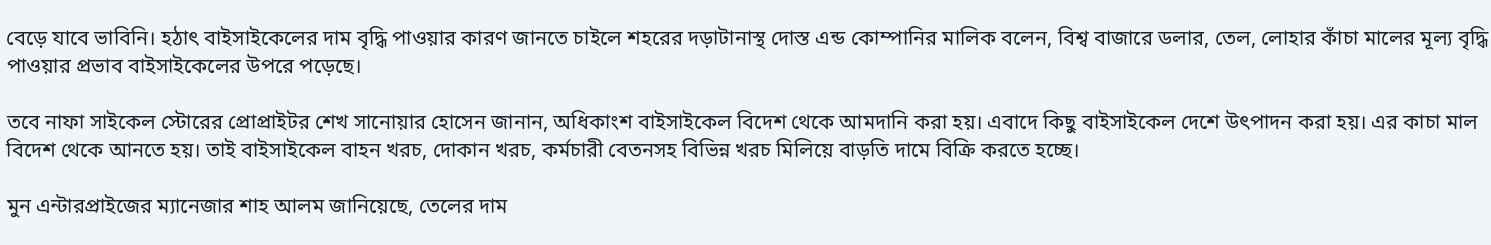বেড়ে যাবে ভাবিনি। হঠাৎ বাইসাইকেলের দাম বৃদ্ধি পাওয়ার কারণ জানতে চাইলে শহরের দড়াটানাস্থ দোস্ত এন্ড কোম্পানির মালিক বলেন, বিশ্ব বাজারে ডলার, তেল, লোহার কাঁচা মালের মূল্য বৃদ্ধি পাওয়ার প্রভাব বাইসাইকেলের উপরে পড়েছে।

তবে নাফা সাইকেল স্টোরের প্রোপ্রাইটর শেখ সানোয়ার হোসেন জানান, অধিকাংশ বাইসাইকেল বিদেশ থেকে আমদানি করা হয়। এবাদে কিছু বাইসাইকেল দেশে উৎপাদন করা হয়। এর কাচা মাল বিদেশ থেকে আনতে হয়। তাই বাইসাইকেল বাহন খরচ, দোকান খরচ, কর্মচারী বেতনসহ বিভিন্ন খরচ মিলিয়ে বাড়তি দামে বিক্রি করতে হচ্ছে।

মুন এন্টারপ্রাইজের ম্যানেজার শাহ আলম জানিয়েছে, তেলের দাম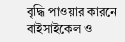বৃদ্ধি পাওয়ার কারনে বাইসাইকেল ও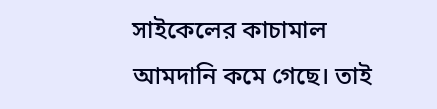সাইকেলের কাচামাল আমদানি কমে গেছে। তাই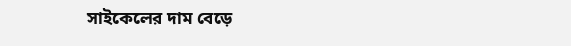সাইকেলের দাম বেড়ে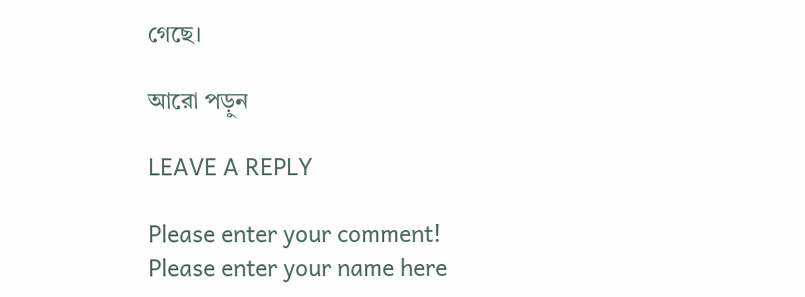গেছে।

আরো পড়ুন

LEAVE A REPLY

Please enter your comment!
Please enter your name here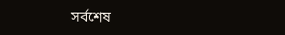সর্বশেষ